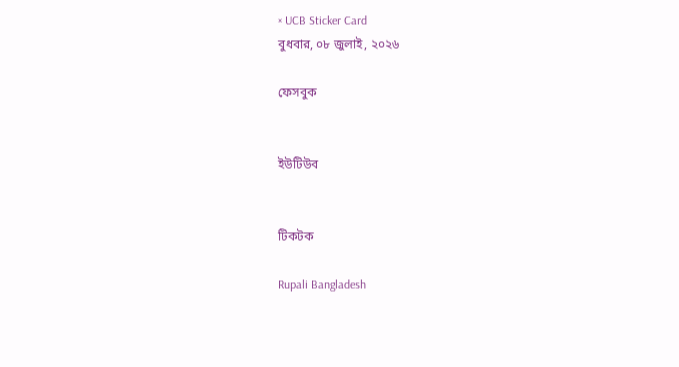× UCB Sticker Card
বুধবার, ০৮ জুলাই, ২০২৬

ফেসবুক


ইউটিউব


টিকটক

Rupali Bangladesh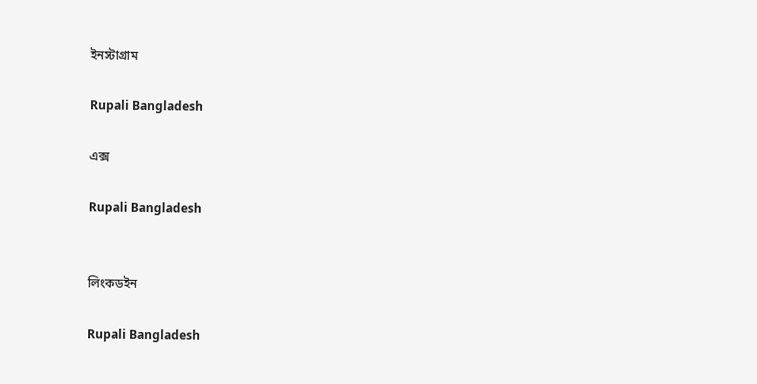ইনস্টাগ্রাম

Rupali Bangladesh

এক্স

Rupali Bangladesh


লিংকডইন

Rupali Bangladesh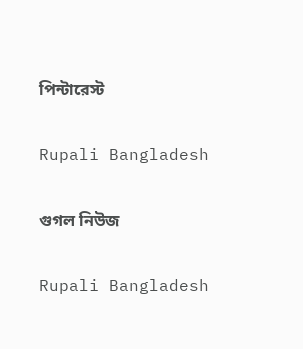পিন্টারেস্ট

Rupali Bangladesh

গুগল নিউজ

Rupali Bangladesh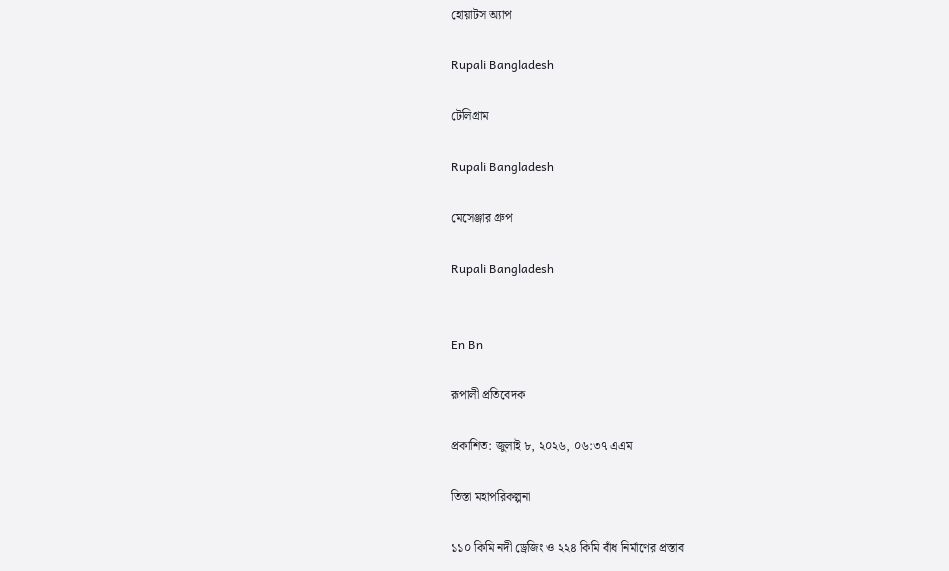হোয়াটস অ্যাপ

Rupali Bangladesh

টেলিগ্রাম

Rupali Bangladesh

মেসেঞ্জার গ্রুপ

Rupali Bangladesh


En Bn

রূপালী প্রতিবেদক

প্রকাশিত: জুলাই ৮, ২০২৬, ০৬:৩৭ এএম

তিস্তা মহাপরিকল্পনা

১১০ কিমি নদী ড্রেজিং ও ২২৪ কিমি বাঁধ নির্মাণের প্রস্তাব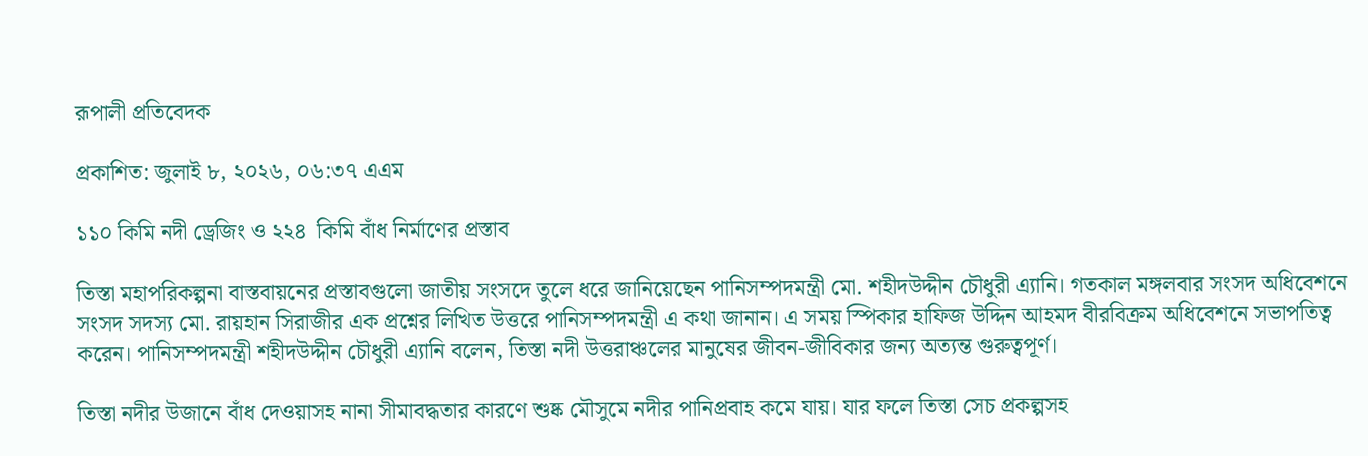রূপালী প্রতিবেদক

প্রকাশিত: জুলাই ৮, ২০২৬, ০৬:৩৭ এএম

১১০ কিমি নদী ড্রেজিং ও ২২৪  কিমি বাঁধ নির্মাণের প্রস্তাব

তিস্তা মহাপরিকল্পনা বাস্তবায়নের প্রস্তাবগুলো জাতীয় সংসদে তুলে ধরে জানিয়েছেন পানিসম্পদমন্ত্রী মো. শহীদউদ্দীন চৌধুরী এ্যানি। গতকাল মঙ্গলবার সংসদ অধিবেশনে সংসদ সদস্য মো. রায়হান সিরাজীর এক প্রশ্নের লিখিত উত্তরে পানিসম্পদমন্ত্রী এ কথা জানান। এ সময় স্পিকার হাফিজ উদ্দিন আহমদ বীরবিক্রম অধিবেশনে সভাপতিত্ব করেন। পানিসম্পদমন্ত্রী শহীদউদ্দীন চৌধুরী এ্যানি বলেন, তিস্তা নদী উত্তরাঞ্চলের মানুষের জীবন-জীবিকার জন্য অত্যন্ত গুরুত্বপূর্ণ।

তিস্তা নদীর উজানে বাঁধ দেওয়াসহ নানা সীমাবদ্ধতার কারণে শুষ্ক মৌসুমে নদীর পানিপ্রবাহ কমে যায়। যার ফলে তিস্তা সেচ প্রকল্পসহ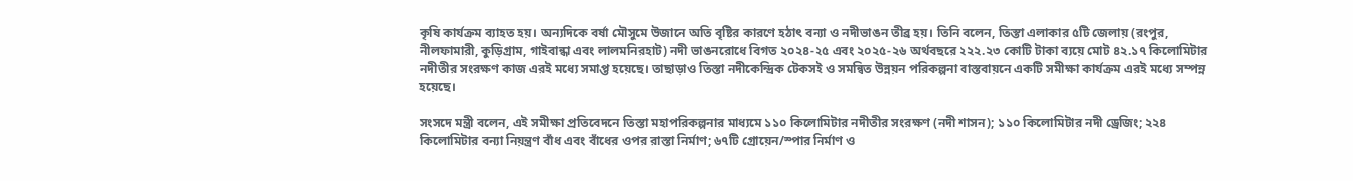কৃষি কার্যক্রম ব্যাহত হয়। অন্যদিকে বর্ষা মৌসুমে উজানে অতি বৃষ্টির কারণে হঠাৎ বন্যা ও নদীভাঙন তীব্র হয়। তিনি বলেন, তিস্তা এলাকার ৫টি জেলায় (রংপুর, নীলফামারী, কুড়িগ্রাম, গাইবান্ধা এবং লালমনিরহাট) নদী ভাঙনরোধে বিগত ২০২৪-২৫ এবং ২০২৫-২৬ অর্থবছরে ২২২.২৩ কোটি টাকা ব্যয়ে মোট ৪২.১৭ কিলোমিটার নদীতীর সংরক্ষণ কাজ এরই মধ্যে সমাপ্ত হয়েছে। তাছাড়াও তিস্তা নদীকেন্দ্রিক টেকসই ও সমন্বিত উন্নয়ন পরিকল্পনা বাস্তবায়নে একটি সমীক্ষা কার্যক্রম এরই মধ্যে সম্পন্ন হয়েছে।

সংসদে মন্ত্রী বলেন, এই সমীক্ষা প্রতিবেদনে তিস্তা মহাপরিকল্পনার মাধ্যমে ১১০ কিলোমিটার নদীতীর সংরক্ষণ (নদী শাসন); ১১০ কিলোমিটার নদী ড্রেজিং; ২২৪ কিলোমিটার বন্যা নিয়ন্ত্রণ বাঁধ এবং বাঁধের ওপর রাস্তা নির্মাণ; ৬৭টি গ্রোয়েন/স্পার নির্মাণ ও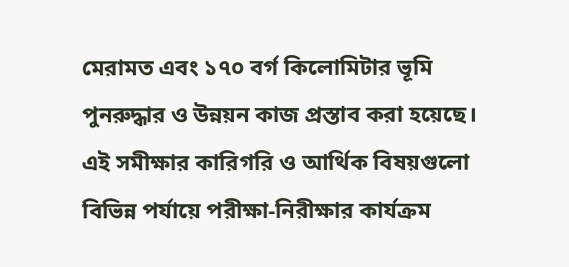মেরামত এবং ১৭০ বর্গ কিলোমিটার ভূমি পুনরুদ্ধার ও উন্নয়ন কাজ প্রস্তাব করা হয়েছে। এই সমীক্ষার কারিগরি ও আর্থিক বিষয়গুলো বিভিন্ন পর্যায়ে পরীক্ষা-নিরীক্ষার কার্যক্রম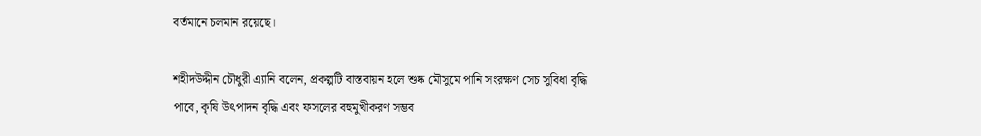বর্তমানে চলমান রয়েছে।

শহীদউদ্দীন চৌধুরী এ্যানি বলেন, প্রকল্পটি বাস্তবায়ন হলে শুষ্ক মৌসুমে পানি সংরক্ষণ সেচ সুবিধা বৃদ্ধি পাবে, কৃষি উৎপাদন বৃদ্ধি এবং ফসলের বহুমুখীকরণ সম্ভব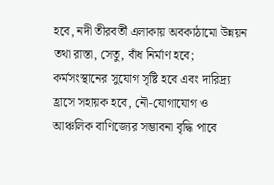হবে, নদী তীরবর্তী এলাকায় অবকাঠামো উন্নয়ন তথা রাস্তা, সেতু, বাঁধ নির্মাণ হবে; কর্মসংস্থানের সুযোগ সৃষ্টি হবে এবং দারিদ্র্য হ্রাসে সহায়ক হবে, নৌ-যোগাযোগ ও আঞ্চলিক বাণিজ্যের সম্ভাবনা বৃদ্ধি পাবে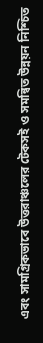এবং সামগ্রিকভাবে উত্তরাঞ্চলের টেকসই ও সমন্বিত উন্নয়ন নিশ্চিত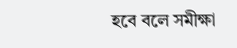হবে বলে সমীক্ষা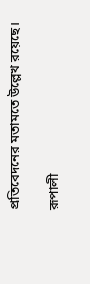প্রতিবেদনের মতামতে উল্লেখ রয়েছে।

রূপালী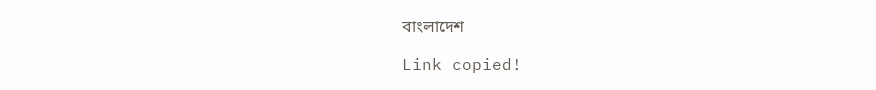বাংলাদেশ

Link copied!